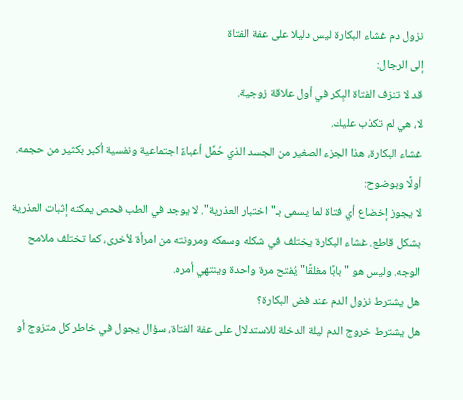نزول دم غشاء البكارة ليس دليلا على عفة الفتاة
إلى الرجال:
قد لا تنزف الفتاة البِكر في أول علاقة زوجية.
لا، هي لم تكذب عليك.
غشاء البكارة، هذا الجزء الصغير من الجسد الذي حُمِّل أعباءً اجتماعية ونفسية أكبر بكثير من حجمه.
أولًا وبوضوح:
لا يجوز إخضاع أي فتاة لما يسمى بـ"اختبار العذرية". لا يوجد في الطب فحص يمكنه إثبات العذرية بشكل قاطع. غشاء البكارة يختلف في شكله وسمكه ومرونته من امرأة لأخرى، كما تختلف ملامح الوجه. وليس هو "بابًا مغلقًا" يُفتح مرة واحدة وينتهي أمره.
هل يشترط نزول الدم عند فض البكارة؟
هل يشترط خروج الدم ليلة الدخلة للاستدلال على عفة الفتاة، سؤال يجول في خاطر كل متزوج أو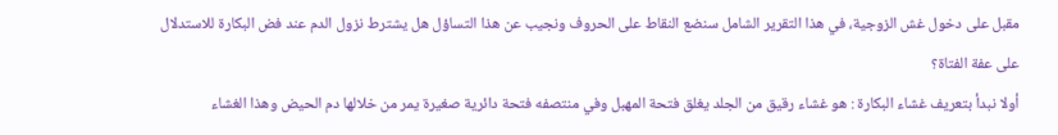مقبل على دخول غش الزوجية، في هذا التقرير الشامل سنضع النقاط على الحروف ونجيب عن هذا التساؤل هل يشترط نزول الدم عند فض البكارة للاستدلال على عفة الفتاة؟
أولا نبدأ بتعريف غشاء البكارة : هو غشاء رقيق من الجلد يغلق فتحة المهبل وفي منتصفه فتحة دائرية صغيرة يمر من خلالها دم الحيض وهذا الغشاء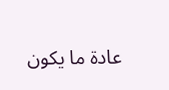عادة ما يكون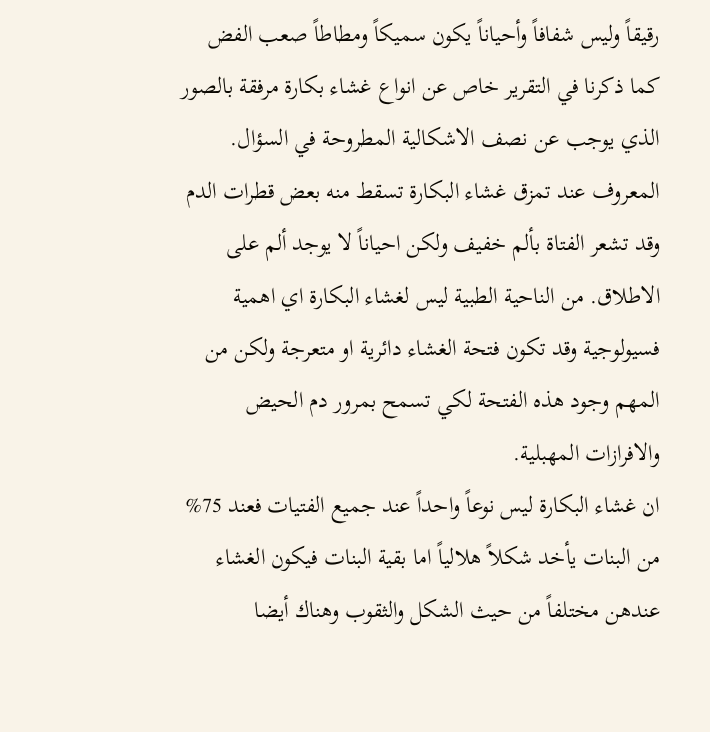رقيقاً وليس شفافاً وأحياناً يكون سميكاً ومطاطاً صعب الفض كما ذكرنا في التقرير خاص عن انواع غشاء بكارة مرفقة بالصور الذي يوجب عن نصف الاشكالية المطروحة في السؤال.
المعروف عند تمزق غشاء البكارة تسقط منه بعض قطرات الدم وقد تشعر الفتاة بألم خفيف ولكن احياناً لا يوجد ألم على الاطلاق. من الناحية الطبية ليس لغشاء البكارة اي اهمية فسيولوجية وقد تكون فتحة الغشاء دائرية او متعرجة ولكن من المهم وجود هذه الفتحة لكي تسمح بمرور دم الحيض والافرازات المهبلية.
ان غشاء البكارة ليس نوعاً واحداً عند جميع الفتيات فعند 75% من البنات يأخد شكلاً هلالياً اما بقية البنات فيكون الغشاء عندهن مختلفاً من حيث الشكل والثقوب وهناك أيضا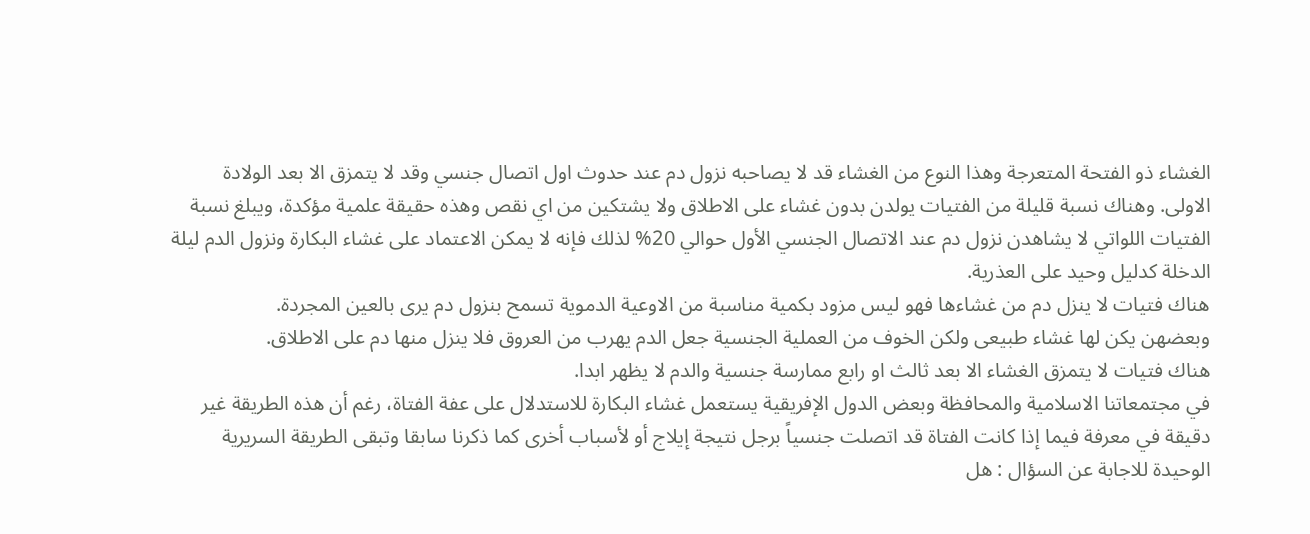الغشاء ذو الفتحة المتعرجة وهذا النوع من الغشاء قد لا يصاحبه نزول دم عند حدوث اول اتصال جنسي وقد لا يتمزق الا بعد الولادة الاولى. وهناك نسبة قليلة من الفتيات يولدن بدون غشاء على الاطلاق ولا يشتكين من اي نقص وهذه حقيقة علمية مؤكدة، ويبلغ نسبة الفتيات اللواتي لا يشاهدن نزول دم عند الاتصال الجنسي الأول حوالي 20% لذلك فإنه لا يمكن الاعتماد على غشاء البكارة ونزول الدم ليلة الدخلة كدليل وحيد على العذرية.
هناك فتيات لا ينزل دم من غشاءها فهو ليس مزود بكمية مناسبة من الاوعية الدموية تسمح بنزول دم يرى بالعين المجردة.
وبعضهن يكن لها غشاء طبيعى ولكن الخوف من العملية الجنسية جعل الدم يهرب من العروق فلا ينزل منها دم على الاطلاق.
هناك فتيات لا يتمزق الغشاء الا بعد ثالث او رابع ممارسة جنسية والدم لا يظهر ابدا.
في مجتمعاتنا الاسلامية والمحافظة وبعض الدول الإفريقية يستعمل غشاء البكارة للاستدلال على عفة الفتاة، رغم أن هذه الطریقة غير دقيقة في معرفة فیما إذا کانت الفتاة قد اتصلت جنسیاً برجل نتیجة إیلاج أو لأسباب أخرى كما ذكرنا سابقا وتبقى الطريقة السريرية الوحيدة للاجابة عن السؤال : هل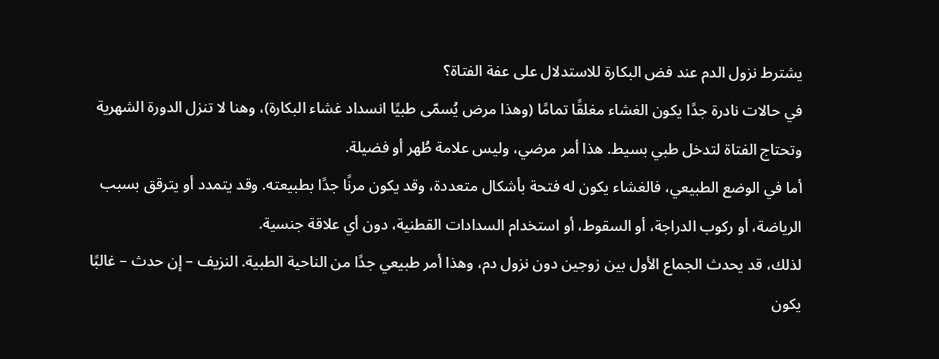يشترط نزول الدم عند فض البكارة للاستدلال على عفة الفتاة؟
في حالات نادرة جدًا يكون الغشاء مغلقًا تمامًا (وهذا مرض يُسمّى طبيًا انسداد غشاء البكارة)، وهنا لا تنزل الدورة الشهرية وتحتاج الفتاة لتدخل طبي بسيط. هذا أمر مرضي، وليس علامة طُهر أو فضيلة.
أما في الوضع الطبيعي، فالغشاء يكون له فتحة بأشكال متعددة، وقد يكون مرنًا جدًا بطبيعته. وقد يتمدد أو يترقق بسبب الرياضة، أو ركوب الدراجة، أو السقوط، أو استخدام السدادات القطنية، دون أي علاقة جنسية.
لذلك، قد يحدث الجماع الأول بين زوجين دون نزول دم، وهذا أمر طبيعي جدًا من الناحية الطبية. النزيف – إن حدث – غالبًا يكون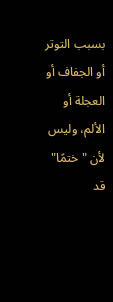بسبب التوتر أو الجفاف أو العجلة أو الألم، وليس لأن "ختمًا" قد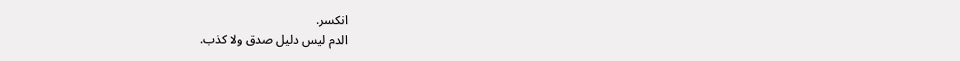انكسر.
الدم ليس دليل صدق ولا كذب.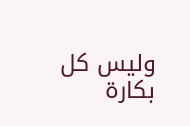وليس كل بكارة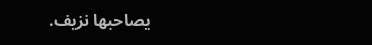يصاحبها نزيف.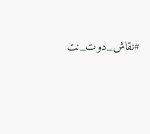#نقاش_دوت_نت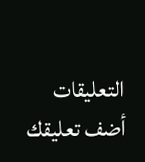التعليقات
أضف تعليقك